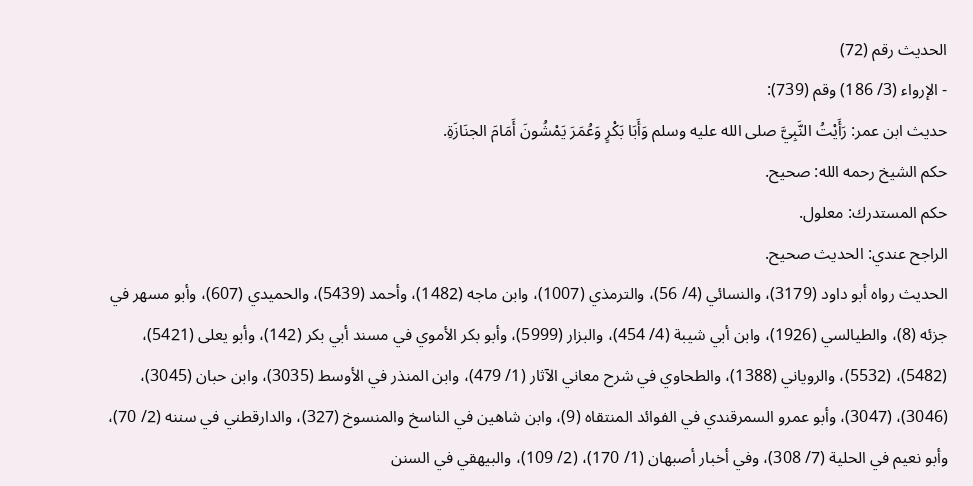الحديث رقم (72)
- الإرواء (3/ 186) وقم (739):
حديث ابن عمر: رَأَيْتُ النَّبِيَّ صلى الله عليه وسلم وَأَبَا بَكْرٍ وَعُمَرَ يَمْشُونَ أَمَامَ الجنَازَةِ.
حكم الشيخ رحمه الله: صحيح.
حكم المستدرك: معلول.
الراجح عندي: الحديث صحيح.
الحديث رواه أبو داود (3179)، والنسائي (4/ 56)، والترمذي (1007)، وابن ماجه (1482)، وأحمد (5439)، والحميدي (607)، وأبو مسهر في جزئه (8)، والطيالسي (1926)، وابن أبي شيبة (4/ 454)، والبزار (5999)، وأبو بكر الأموي في مسند أبي بكر (142)، وأبو يعلى (5421)، (5482)، (5532)، والروياني (1388)، والطحاوي في شرح معاني الآثار (1/ 479)، وابن المنذر في الأوسط (3035)، وابن حبان (3045)، (3046)، (3047)، وأبو عمرو السمرقندي في الفوائد المنتقاه (9)، وابن شاهين في الناسخ والمنسوخ (327)، والدارقطني في سننه (2/ 70)، وأبو نعيم في الحلية (7/ 308)، وفي أخبار أصبهان (1/ 170)، (2/ 109)، والبيهقي في السنن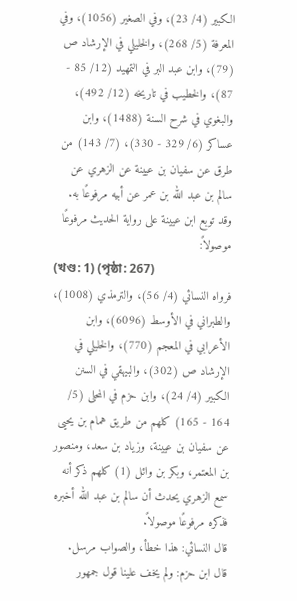الكبير (4/ 23)، وفي الصغير (1056)، وفي المعرفة (5/ 268)، والخليلي في الإرشاد ص (79)، وابن عبد البر في التمهيد (12/ 85 - 87)، والخطيب في تاريخه (12/ 492)، والبغوي في شرح السنة (1488)، وابن عساكر (6/ 329 - 330)، (7/ 143) من طرق عن سفيان بن عيينة عن الزهري عن سالم بن عبد الله بن عمر عن أبيه مرفوعًا به.
وقد توبع ابن عيينة على رواية الحديث مرفوعًا موصولاً:
(খণ্ড: 1) (পৃষ্ঠা: 267)
فرواه النسائي (4/ 56)، والترمذي (1008)، والطبراني في الأوسط (6096)، وابن الأعرابي في المعجم (770)، والخليلي في الإرشاد ص (302)، والبيهقي في السنن الكبير (4/ 24)، وابن حزم في المحلى (5/ 164 - 165) كلهم من طريق همام بن يحيى عن سفيان بن عيينة، وزياد بن سعد، ومنصور بن المعتمر، وبكر بن وائل (1) كلهم ذكر أنه سمع الزهري يحدث أن سالم بن عبد الله أخبره فذكره مرفوعًا موصولاً.
قال النسائي: هذا خطأ، والصواب مرسل.
قال ابن حزم: ولم يخف علينا قول جمهور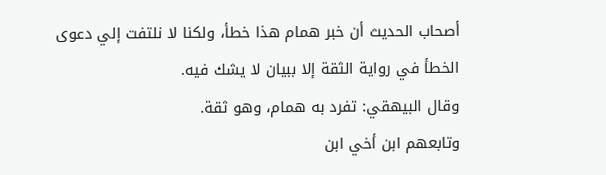أصحاب الحديث أن خبر همام هذا خطأ، ولكنا لا نلتفت إلي دعوى الخطأ في رواية الثقة إلا ببيان لا يشك فيه.
وقال البيهقي: تفرد به همام، وهو ثقة.
وتابعهم ابن أخي ابن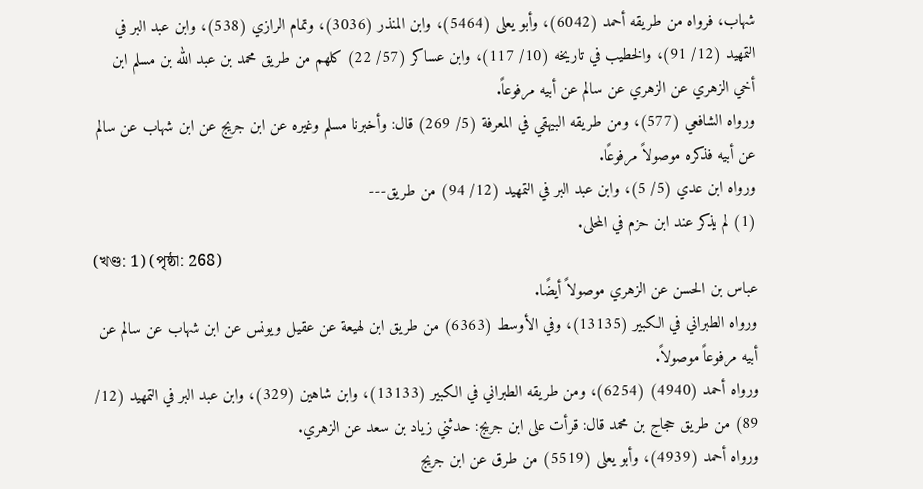شهاب، فرواه من طريقه أحمد (6042)، وأبو يعلى (5464)، وابن المنذر (3036)، وتمام الرازي (538)، وابن عبد البر في التمهيد (12/ 91)، والخطيب في تاريخه (10/ 117)، وابن عساكر (57/ 22) كلهم من طريق محمد بن عبد الله بن مسلم ابن أخي الزهري عن الزهري عن سالم عن أبيه مرفوعاً.
ورواه الشافعي (577)، ومن طريقه البيهقي في المعرفة (5/ 269) قال: وأخبرنا مسلم وغيره عن ابن جريج عن ابن شهاب عن سالم عن أبيه فذكره موصولاً مرفوعًا.
ورواه ابن عدي (5/ 5)، وابن عبد البر في التمهيد (12/ 94) من طريق---
(1) لم يذكر عند ابن حزم في المحلى.
(খণ্ড: 1) (পৃষ্ঠা: 268)
عباس بن الحسن عن الزهري موصولاً أيضًا.
ورواه الطبراني في الكبير (13135)، وفي الأوسط (6363) من طريق ابن لهيعة عن عقيل ويونس عن ابن شهاب عن سالم عن أبيه مرفوعاً موصولاً.
ورواه أحمد (4940) (6254)، ومن طريقه الطبراني في الكبير (13133)، وابن شاهين (329)، وابن عبد البر في التمهيد (12/ 89) من طريق حجاج بن محمد قال: قرأت على ابن جريج: حدثني زياد بن سعد عن الزهري.
ورواه أحمد (4939)، وأبو يعلى (5519) من طرق عن ابن جريج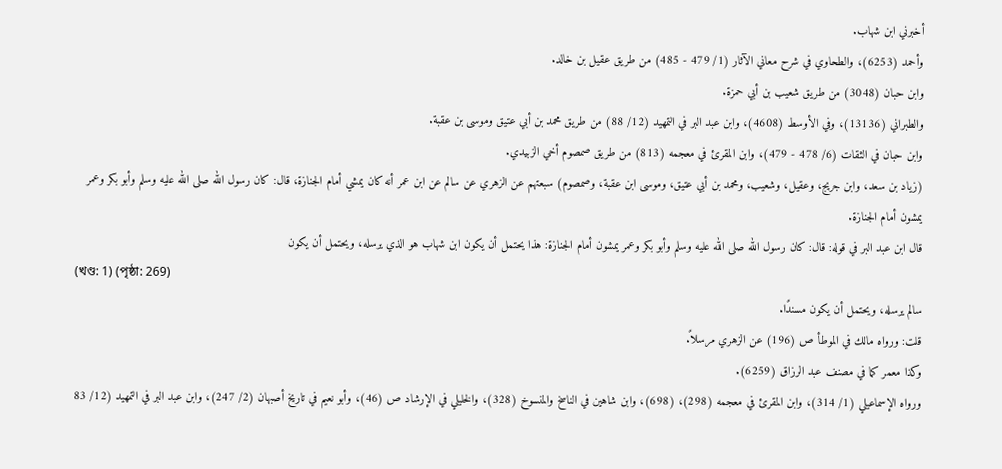أخبرني ابن شهاب.
وأحمد (6253)، والطحاوي في شرح معاني الآثار (1/ 479 - 485) من طريق عقيل بن خالد.
وابن حبان (3048) من طريق شعيب بن أبي حمزة.
والطبراني (13136)، وفي الأوسط (4608)، وابن عبد البر في التمهيد (12/ 88) من طريق محمد بن أبي عتيق وموسى بن عقبة.
وابن حبان في الثقات (6/ 478 - 479)، وابن المقرئ في معجمه (813) من طريق صمصوم أخي الزبيدي.
(زياد بن سعد، وابن جريج، وعقيل، وشعيب، ومحمد بن أبي عتيق، وموسى ابن عقبة، وصمصوم) سبعتهم عن الزهري عن سالم عن ابن عمر أنه كان يمشي أمام الجنازة، قال: كان رسول الله صلى الله عليه وسلم وأبو بكر وعمر يمشون أمام الجنازة.
قال ابن عبد البر في قوله: قال: كان رسول الله صلى الله عليه وسلم وأبو بكر وعمر يمشون أمام الجنازة: هذا يحتمل أن يكون ابن شهاب هو الذي يرسله، ويحتمل أن يكون
(খণ্ড: 1) (পৃষ্ঠা: 269)
سالم يرسله، ويحتمل أن يكون مسندًا.
قلت: ورواه مالك في الموطأ ص (196) عن الزهري مرسلاً.
وكذا معمر كما في مصنف عبد الرزاق (6259).
ورواه الإسماعيلي (1/ 314)، وابن المقرئ في معجمه (298)، (698)، وابن شاهين في الناسخ والمنسوخ (328)، والخليلي في الإرشاد ص (46)، وأبو نعيم في تاريخ أصبهان (2/ 247)، وابن عبد البر في التمهيد (12/ 83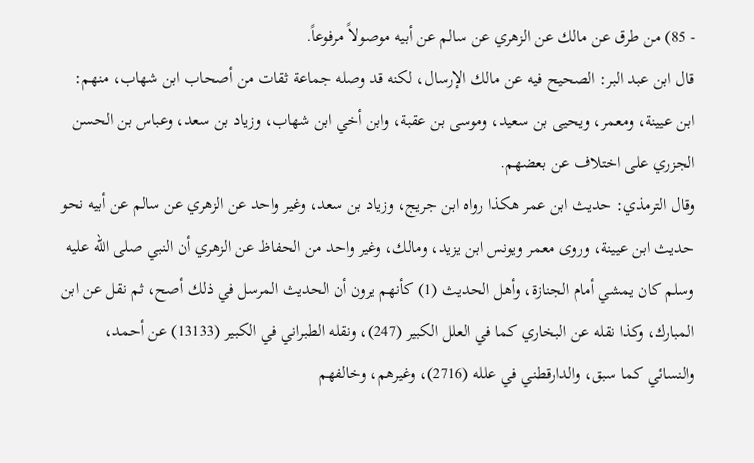- 85) من طرق عن مالك عن الزهري عن سالم عن أبيه موصولاً مرفوعاً.
قال ابن عبد البر: الصحيح فيه عن مالك الإرسال، لكنه قد وصله جماعة ثقات من أصحاب ابن شهاب، منهم: ابن عيينة، ومعمر، ويحيى بن سعيد، وموسى بن عقبة، وابن أخي ابن شهاب، وزياد بن سعد، وعباس بن الحسن الجزري على اختلاف عن بعضهم.
وقال الترمذي: حديث ابن عمر هكذا رواه ابن جريج، وزياد بن سعد، وغير واحد عن الزهري عن سالم عن أبيه نحو حديث ابن عيينة، وروى معمر ويونس ابن يزيد، ومالك، وغير واحد من الحفاظ عن الزهري أن النبي صلى الله عليه وسلم كان يمشي أمام الجنازة، وأهل الحديث (1) كأنهم يرون أن الحديث المرسل في ذلك أصح، ثم نقل عن ابن المبارك، وكذا نقله عن البخاري كما في العلل الكبير (247)، ونقله الطبراني في الكبير (13133) عن أحمد، والنسائي كما سبق، والدارقطني في علله (2716)، وغيرهم، وخالفهم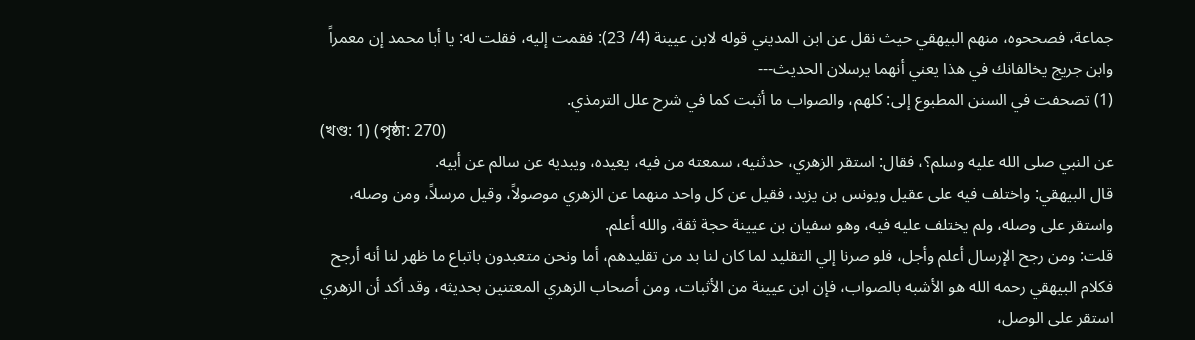جماعة، فصححوه، منهم البيهقي حيث نقل عن ابن المديني قوله لابن عيينة (4/ 23): فقمت إليه، فقلت له: يا أبا محمد إن معمراً وابن جريج يخالفانك في هذا يعني أنهما يرسلان الحديث---
(1) تصحفت في السنن المطبوع إلى: كلهم، والصواب ما أثبت كما في شرح علل الترمذي.
(খণ্ড: 1) (পৃষ্ঠা: 270)
عن النبي صلى الله عليه وسلم؟، فقال: استقر الزهري، حدثنيه، سمعته من فيه، يعيده، ويبديه عن سالم عن أبيه.
قال البيهقي: واختلف فيه على عقيل ويونس بن يزيد، فقيل عن كل واحد منهما عن الزهري موصولاً، وقيل مرسلاً، ومن وصله، واستقر على وصله، ولم يختلف عليه فيه، وهو سفيان بن عيينة حجة ثقة، والله أعلم.
قلت: ومن رجح الإرسال أعلم وأجل، فلو صرنا إلي التقليد لما كان لنا بد من تقليدهم، أما ونحن متعبدون باتباع ما ظهر لنا أنه أرجح فكلام البيهقي رحمه الله هو الأشبه بالصواب، فإن ابن عيينة من الأثبات، ومن أصحاب الزهري المعتنين بحديثه، وقد أكد أن الزهري استقر على الوصل،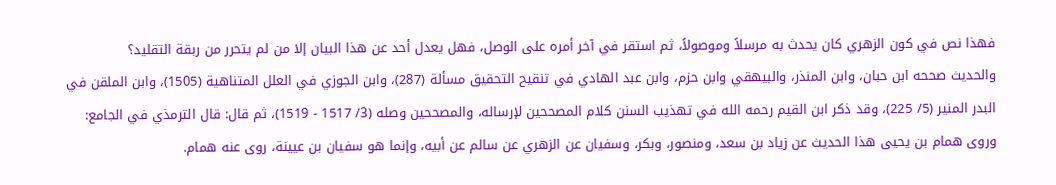فهذا نص في كون الزهري كان يحدث به مرسلاً وموصولاً، ثم استقر في آخر أمره على الوصل، فهل يعدل أحد عن هذا البيان إلا من لم يتحرر من ربقة التقليد؟
والحديث صححه ابن حبان، وابن المنذر، والبيهقي وابن حزم، وابن عبد الهادي في تنقيح التحقيق مسألة (287)، وابن الجوزي في العلل المتناهية (1505)، وابن الملقن في البدر المنير (5/ 225)، وقد ذكر ابن القيم رحمه الله في تهذيب السنن كلام المصححين لإرساله، والمصححين وصله (3/ 1517 - 1519)، ثم قال: قال الترمذي في الجامع: وروى همام بن يحيى هذا الحديث عن زياد بن سعد، ومنصور، وبكر، وسفيان عن الزهري عن سالم عن أبيه، وإنما هو سفيان بن عيينة، روى عنه همام.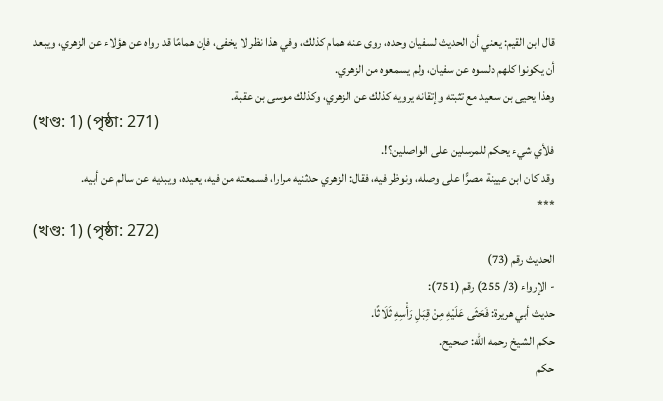قال ابن القيم: يعني أن الحديث لسفيان وحده، روى عنه همام كذلك، وفي هذا نظر لا يخفى، فإن همامًا قد رواه عن هؤلاء عن الزهري، ويبعد أن يكونوا كلهم دلسوه عن سفيان، ولم يسمعوه من الزهري.
وهذا يحيى بن سعيد مع تثبته وإتقانه يرويه كذلك عن الزهري، وكذلك موسى بن عقبة.
(খণ্ড: 1) (পৃষ্ঠা: 271)
فلأي شيء يحكم للمرسلين على الواصلين؟!.
وقد كان ابن عيينة مصرًّا على وصله، ونوظر فيه، فقال: الزهري حدثنيه مرارا، فسمعته من فيه، يعيده، ويبديه عن سالم عن أبيه.
***
(খণ্ড: 1) (পৃষ্ঠা: 272)
الحديث رقم (73)
- الإرواء (3/ 255) رقم (751):
حديث أبي هريرة: فَحَثَى عَلَيْهِ مِنْ قِبَلِ رَأْسِهِ ثَلَاثًا.
حكم الشيخ رحمه الله: صحيح.
حكم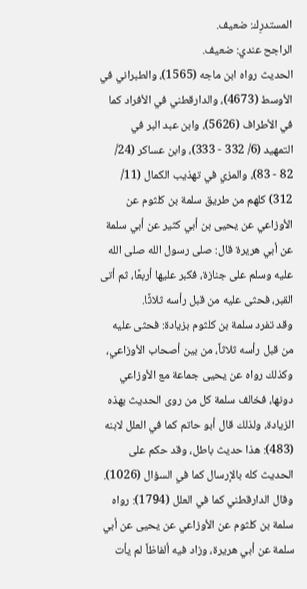المستدرِك: ضعيف.
الراجح عندي: ضعيف.
الحديث رواه ابن ماجه (1565)، والطبراني في الأوسط (4673)، والدارقطني في الأفراد كما في الأطراف (5626)، وابن عبد البر في التمهيد (6/ 332 - 333)، وابن عساكر (24/ 82 - 83)، والمزي في تهذيب الكمال (11/ 312) كلهم من طريق سلمة بن كلثوم عن الأوزاعي عن يحيى بن أبي كثير عن أبي سلمة عن أبي هريرة قال: صلى رسول الله صلى الله عليه وسلم على جنازة، فكبر عليها أربعًا، ثم أتى القبر، فحثى عليه من قبل رأسه ثلاثًا.
وقد تفرد سلمة بن كلثوم بزيادة: فحثى عليه من قبل رأسه ثلاثاً، من بين أصحاب الأوزاعي، وكذلك رواه عن يحيى جماعة مع الأوزاعي دونها، فخالف سلمة كل من روى الحديث بهذه الزيادة، ولذلك قال أبو حاتم كما في العلل لابنه (483): هذا حديث باطل، وقد حكم على الحديث كله بالإرسال كما في السؤال (1026).
وقال الدارقطني كما في العلل (1794): رواه سلمة بن كلثوم عن الأوزاعي عن يحيى عن أبي سلمة عن أبي هريرة، وزاد فيه ألفاظاً لم يأت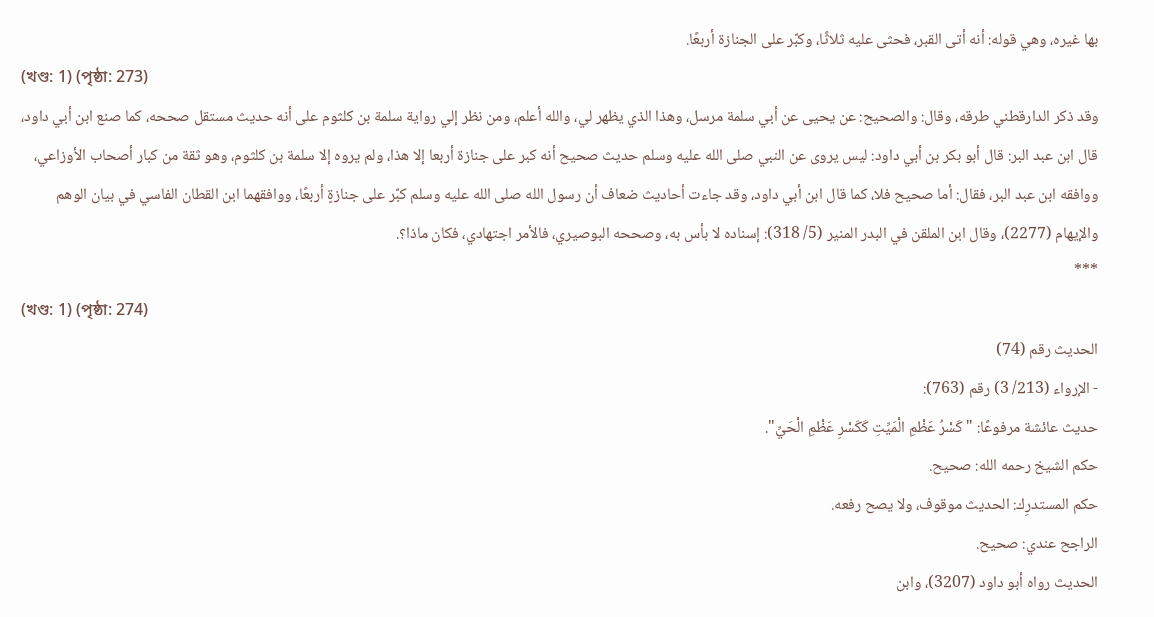بها غيره، وهي قوله: أنه أتى القبر، فحثى عليه ثلاثًا، وكبَّر على الجنازة أربعًا.
(খণ্ড: 1) (পৃষ্ঠা: 273)
وقد ذكر الدارقطني طرقه، وقال: والصحيح: عن يحيى عن أبي سلمة مرسل، وهذا الذي يظهر لي، والله أعلم، ومن نظر إلي رواية سلمة بن كلثوم على أنه حديث مستقل صححه، كما صنع ابن أبي داود، قال ابن عبد البر: قال أبو بكر بن أبي داود: ليس يروى عن النبي صلى الله عليه وسلم حديث صحيح أنه كبر على جنازة أربعا إلا هذا، ولم يروه إلا سلمة بن كلثوم، وهو ثقة من كبار أصحاب الأوزاعي، ووافقه ابن عبد البر، فقال: أما صحيح فلا، كما قال ابن أبي داود، وقد جاءت أحاديث ضعاف أن رسول الله صلى الله عليه وسلم كبَّر على جنازةٍ أربعًا، ووافقهما ابن القطان الفاسي في بيان الوهم والإيهام (2277)، وقال ابن الملقن في البدر المنير (5/ 318): إسناده لا بأس به، وصححه البوصيري، فالأمر اجتهادي، فكان ماذا؟.
***
(খণ্ড: 1) (পৃষ্ঠা: 274)
الحديث رقم (74)
- الإرواء (213/ 3) رقم (763):
حديث عائشة مرفوعًا: "كَسْرُ عَظْمِ الْمَيِّتِ كَكَسْرِ عَظْمِ الْحَيِّ".
حكم الشيخ رحمه الله: صحيح.
حكم المستدرِك: الحديث موقوف، ولا يصح رفعه.
الراجح عندي: صحيح.
الحديث رواه أبو داود (3207)، وابن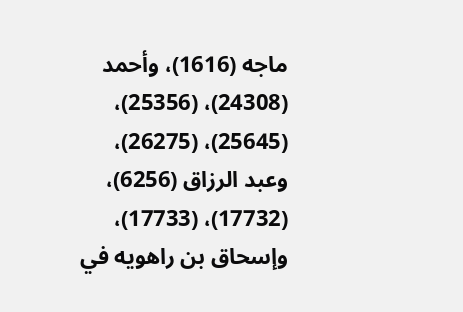ماجه (1616)، وأحمد (24308)، (25356)، (25645)، (26275)، وعبد الرزاق (6256)، (17732)، (17733)، وإسحاق بن راهويه في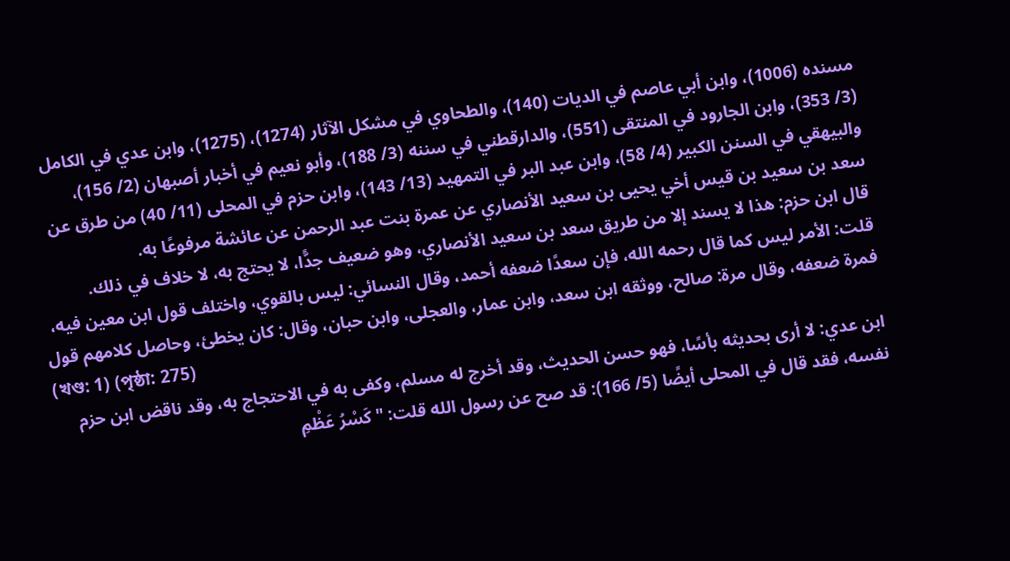مسنده (1006)، وابن أبي عاصم في الديات (140)، والطحاوي في مشكل الآثار (1274)، (1275)، وابن عدي في الكامل (3/ 353)، وابن الجارود في المنتقى (551)، والدارقطني في سننه (3/ 188)، وأبو نعيم في أخبار أصبهان (2/ 156)، والبيهقي في السنن الكبير (4/ 58)، وابن عبد البر في التمهيد (13/ 143)، وابن حزم في المحلى (11/ 40) من طرق عن سعد بن سعيد بن قيس أخي يحيى بن سعيد الأنصاري عن عمرة بنت عبد الرحمن عن عائشة مرفوعًا به.
قال ابن حزم: هذا لا يسند إلا من طريق سعد بن سعيد الأنصاري، وهو ضعيف جدًّا، لا يحتج به، لا خلاف في ذلك.
قلت: الأمر ليس كما قال رحمه الله، فإن سعدًا ضعفه أحمد، وقال النسائي: ليس بالقوي، واختلف قول ابن معين فيه، فمرة ضعفه، وقال مرة: صالح، ووثقه ابن سعد، وابن عمار، والعجلى، وابن حبان، وقال: كان يخطئ، وحاصل كلامهم قول
(খণ্ড: 1) (পৃষ্ঠা: 275)
ابن عدي: لا أرى بحديثه بأسًا، فهو حسن الحديث، وقد أخرج له مسلم، وكفى به في الاحتجاج به، وقد ناقض ابن حزم نفسه، فقد قال في المحلى أيضًا (5/ 166): قد صح عن رسول الله قلت: "كَسْرُ عَظْمِ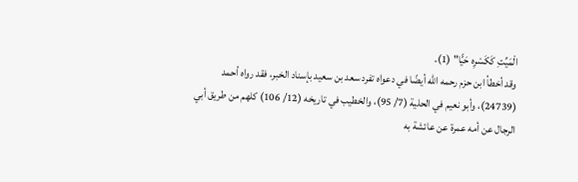الْمَيِّتِ كَكَسْرِه حَيًّا" (1).
وقد أخطأ ابن حزم رحمه الله أيضًا في دعواه تفرد سعد بن سعيد بإسناد الخبر، فقد رواه أحمد (24739)، وأبو نعيم في الحلية (7/ 95)، والخطيب في تاريخه (12/ 106) كلهم من طريق أبي الرجال عن أمه عمرة عن عائشة به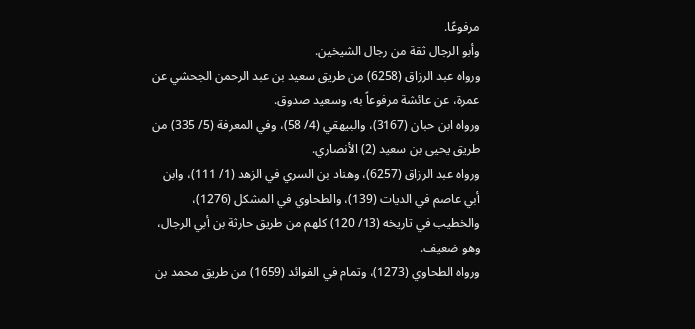مرفوعًا.
وأبو الرجال ثقة من رجال الشيخين.
ورواه عبد الرزاق (6258) من طريق سعيد بن عبد الرحمن الجحشي عن عمرة، عن عائشة مرفوعاً به، وسعيد صدوق.
ورواه ابن حبان (3167)، والبيهقي (4/ 58)، وفي المعرفة (5/ 335) من طريق يحيى بن سعيد (2) الأنصاري.
ورواه عبد الرزاق (6257)، وهناد بن السري في الزهد (1/ 111)، وابن أبي عاصم في الديات (139)، والطحاوي في المشكل (1276)، والخطيب في تاريخه (13/ 120) كلهم من طريق حارثة بن أبي الرجال، وهو ضعيف.
ورواه الطحاوي (1273)، وتمام في الفوائد (1659) من طريق محمد بن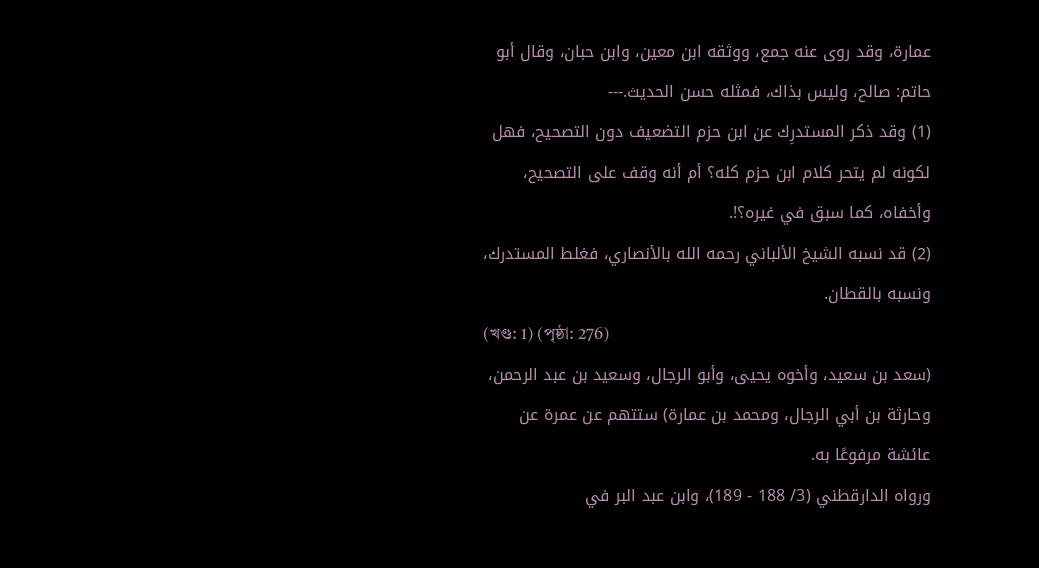عمارة، وقد روى عنه جمع، ووثقه ابن معين، وابن حبان، وقال أبو حاتم: صالح، وليس بذاك، فمثله حسن الحديث.---
(1) وقد ذكر المستدرِك عن ابن حزم التضعيف دون التصحيح، فهل لكونه لم يتحر كلام ابن حزم كله؟ أم أنه وقف على التصحيح، وأخفاه، كما سبق في غيره؟!.
(2) قد نسبه الشيخ الألباني رحمه الله بالأنصاري، فغلط المستدرك، ونسبه بالقطان.
(খণ্ড: 1) (পৃষ্ঠা: 276)
(سعد بن سعيد، وأخوه يحيى، وأبو الرجال، وسعيد بن عبد الرحمن، وحارثة بن أبي الرجال، ومحمد بن عمارة) ستتهم عن عمرة عن عائشة مرفوعًا به.
ورواه الدارقطني (3/ 188 - 189)، وابن عبد البر في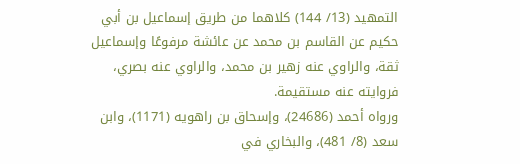التمهيد (13/ 144) كلاهما من طريق إسماعيل بن أبي حكيم عن القاسم بن محمد عن عائشة مرفوعًا وإسماعيل ثقة، والراوي عنه زهير بن محمد، والراوي عنه بصري، فروايته عنه مستقيمة.
ورواه أحمد (24686)، وإسحاق بن راهويه (1171)، وابن سعد (8/ 481)، والبخاري في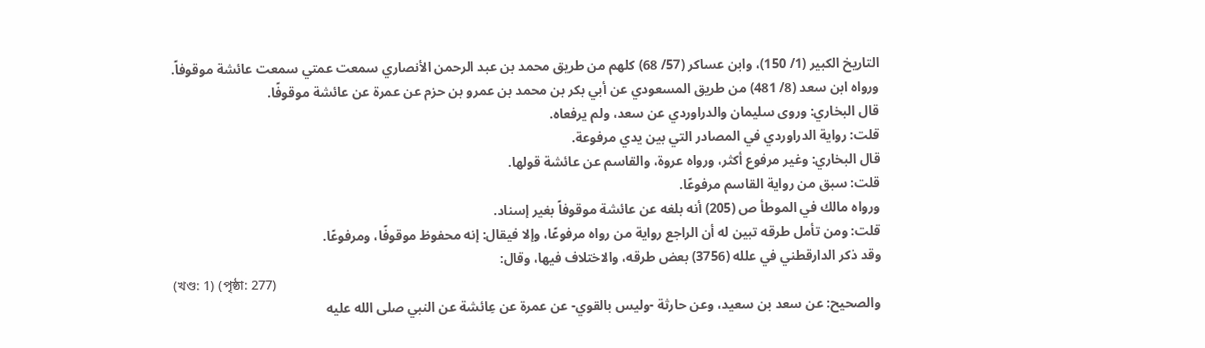التاريخ الكبير (1/ 150)، وابن عساكر (57/ 68) كلهم من طريق محمد بن عبد الرحمن الأنصاري سمعت عمتي سمعت عائشة موقوفاً.
ورواه ابن سعد (8/ 481) من طريق المسعودي عن أبي بكر بن محمد بن عمرو بن حزم عن عمرة عن عائشة موقوفًا.
قال البخاري: وروى سليمان والدراوردي عن سعد، ولم يرفعاه.
قلت: رواية الدراوردي في المصادر التي بين يدي مرفوعة.
قال البخاري: وغير مرفوع أكثر، ورواه عروة، والقاسم عن عائشة قولها.
قلت: سبق من رواية القاسم مرفوعًا.
ورواه مالك في الموطأ ص (205) أنه بلغه عن عائشة موقوفاً بغير إسناد.
قلت: ومن تأمل طرقه تبين له أن الراجع رواية من رواه مرفوعًا، وإلا فيقال: إنه محفوظ موقوفًا، ومرفوعًا.
وقد ذكر الدارقطني في علله (3756) بعض طرقه، والاختلاف فيها، وقال:
(খণ্ড: 1) (পৃষ্ঠা: 277)
والصحيح: عن سعد بن سعيد، وعن حارثة -وليس بالقوي- عن عمرة عن عِائشة عن النبي صلى الله عليه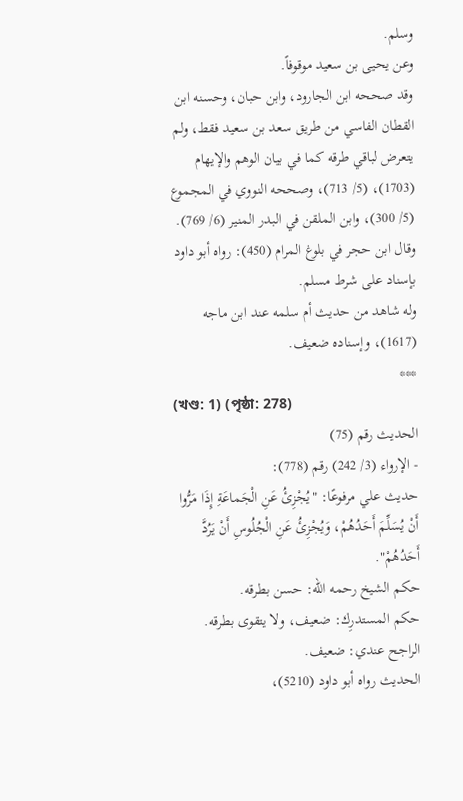وسلم.
وعن يحيى بن سعيد موقوفاً.
وقد صححه ابن الجارود، وابن حبان، وحسنه ابن القطان الفاسي من طريق سعد بن سعيد فقط، ولم يتعرض لباقي طرقه كما في بيان الوهم والإيهام (1703)، (5/ 713)، وصححه النووي في المجموع (5/ 300)، وابن الملقن في البدر المنير (6/ 769).
وقال ابن حجر في بلوغ المرام (450): رواه أبو داود بإسناد على شرط مسلم.
وله شاهد من حديث أم سلمه عند ابن ماجه (1617)، وإسناده ضعيف.
***
(খণ্ড: 1) (পৃষ্ঠা: 278)
الحديث رقم (75)
- الإرواء (3/ 242) رقم (778):
حديث علي مرفوعًا: "يُجْزِئُ عَنِ الْجَماعَةِ إِذَا مَرُّوا أَنْ يُسَلِّمَ أَحَدُهُمْ، وَيُجْزِئُ عَنِ الْجُلُوسِ أَنْ يَرُدَّ أَحَدُهُمْ".
حكم الشيخ رحمه الله: حسن بطرقه.
حكم المستدرِك: ضعيف، ولا يتقوى بطرقه.
الراجح عندي: ضعيف.
الحديث رواه أبو داود (5210)،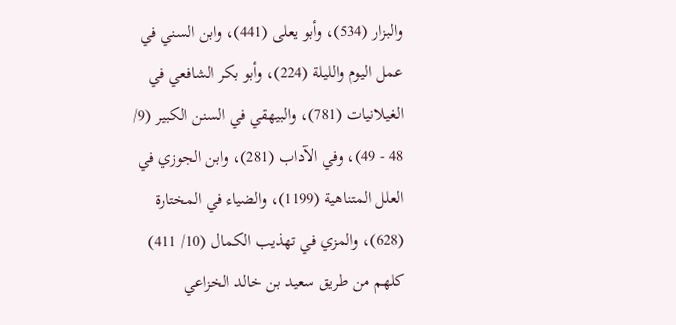والبزار (534)، وأبو يعلى (441)، وابن السني في عمل اليوم والليلة (224)، وأبو بكر الشافعي في الغيلانيات (781)، والبيهقي في السنن الكبير (9/ 48 - 49)، وفي الآداب (281)، وابن الجوزي في العلل المتناهية (1199)، والضياء في المختارة (628)، والمزي في تهذيب الكمال (10/ 411) كلهم من طريق سعيد بن خالد الخزاعي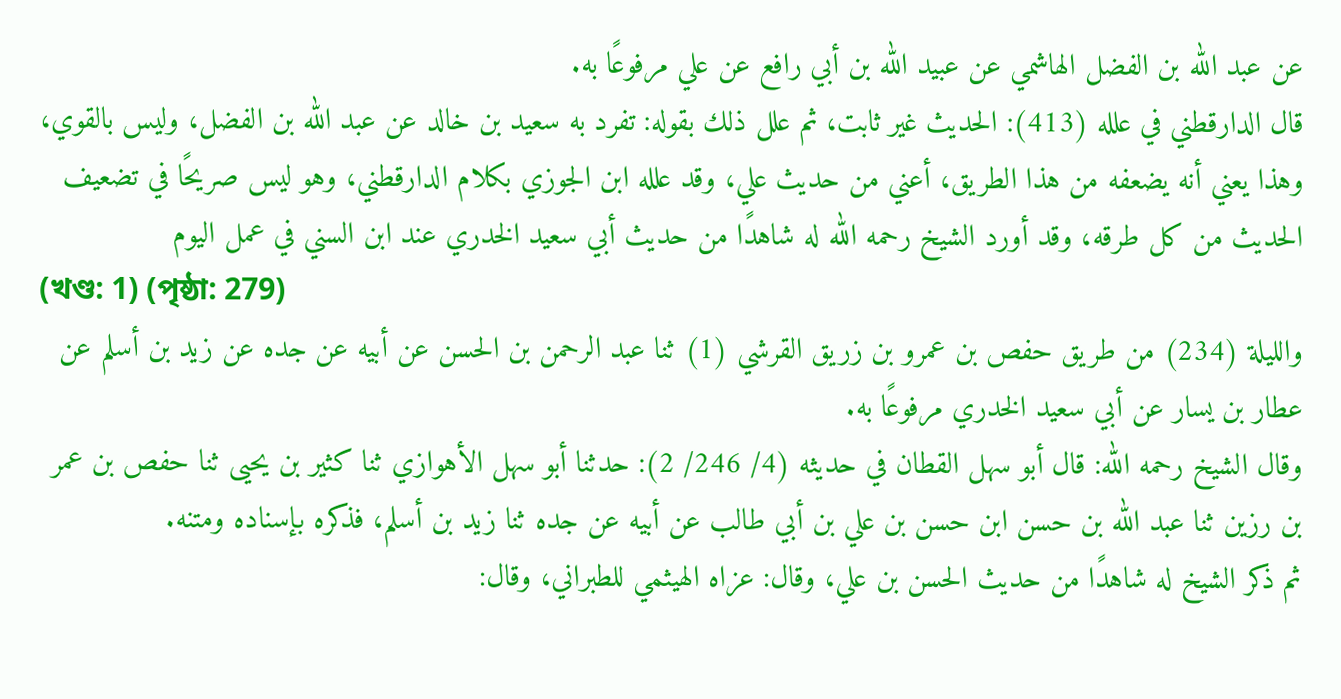عن عبد الله بن الفضل الهاشمي عن عبيد الله بن أبي رافع عن علي مرفوعًا به.
قال الدارقطني في علله (413): الحديث غير ثابت، ثم علل ذلك بقوله: تفرد به سعيد بن خالد عن عبد الله بن الفضل، وليس بالقوي، وهذا يعني أنه يضعفه من هذا الطريق، أعني من حديث علي، وقد علله ابن الجوزي بكلام الدارقطني، وهو ليس صريحًا في تضعيف الحديث من كل طرقه، وقد أورد الشيخ رحمه الله له شاهدًا من حديث أبي سعيد الخدري عند ابن السني في عمل اليوم
(খণ্ড: 1) (পৃষ্ঠা: 279)
والليلة (234) من طريق حفص بن عمرو بن زريق القرشي (1) ثنا عبد الرحمن بن الحسن عن أبيه عن جده عن زيد بن أسلم عن عطار بن يسار عن أبي سعيد الخدري مرفوعًا به.
وقال الشيخ رحمه الله: قال أبو سهل القطان في حديثه (4/ 246/ 2): حدثنا أبو سهل الأهوازي ثنا كثير بن يحيى ثنا حفص بن عمر بن رزين ثنا عبد الله بن حسن ابن حسن بن علي بن أبي طالب عن أبيه عن جده ثنا زيد بن أسلم، فذكره بإسناده ومتنه.
ثم ذكر الشيخ له شاهدًا من حديث الحسن بن علي، وقال: عزاه الهيثمي للطبراني، وقال: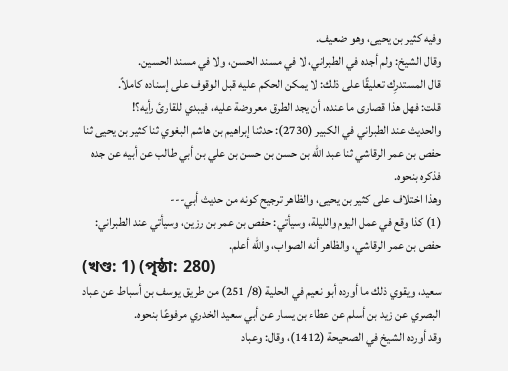وفيه كثير بن يحيى، وهو ضعيف.
وقال الشيخ: ولم أجده في الطبراني، لا في مسند الحسن، ولا في مسند الحسين.
قال المستدرِك تعليقًا على ذلك: لا يمكن الحكم عليه قبل الوقوف على إسناده كاملاً.
قلت: فهل هذا قصارى ما عنده، أن يجد الطرق معروضة عليه، فيبدي للقارئ رأيه؟!
والحديث عند الطبراني في الكبير (2730): حدثنا إبراهيم بن هاشم البغوي ثنا كثير بن يحيى ثنا حفص بن عمر الرقاشي ثنا عبد الله بن حسن بن حسن بن علي بن أبي طالب عن أبيه عن جده فذكره بنحوه.
وهذا اختلاف على كثير بن يحيى، والظاهر ترجيح كونه من حديث أبي---
(1) كذا وقع في عمل اليوم والليلة، وسيأتي: حفص بن عمر بن رزين، وسيأتي عند الطبراني: حفص بن عمر الرقاشي، والظاهر أنه الصواب، والله أعلم.
(খণ্ড: 1) (পৃষ্ঠা: 280)
سعيد، ويقوي ذلك ما أورده أبو نعيم في الحلية (8/ 251) من طريق يوسف بن أسباط عن عباد البصري عن زيد بن أسلم عن عطاء بن يسار عن أبي سعيد الخدري مرفوعًا بنحوه.
وقد أورده الشيخ في الصحيحة (1412)، وقال: وعباد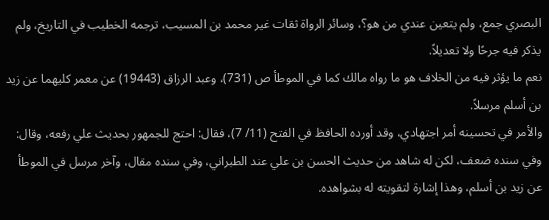البصري جمع، ولم يتعين عندي من هو؟، وسائر الرواة ثقات غير محمد بن المسيب، ترجمه الخطيب في التاريخ، ولم يذكر فيه جرحًا ولا تعديلاً.
نعم ما يؤثر فيه من الخلاف هو ما رواه مالك كما في الموطأ ص (731)، وعبد الرزاق (19443) عن معمر كليهما عن زيد بن أسلم مرسلاً.
والأمر في تحسينه أمر اجتهادي، وقد أورده الحافظ في الفتح (11/ 7)، فقال: احتج للجمهور بحديث علي رفعه، وقال: وفي سنده ضعف، لكن له شاهد من حديث الحسن بن علي عند الطبراني، وفي سنده مقال، وآخر مرسل في الموطأ عن زيد بن أسلم، وهذا إشارة لتقويته له بشواهده.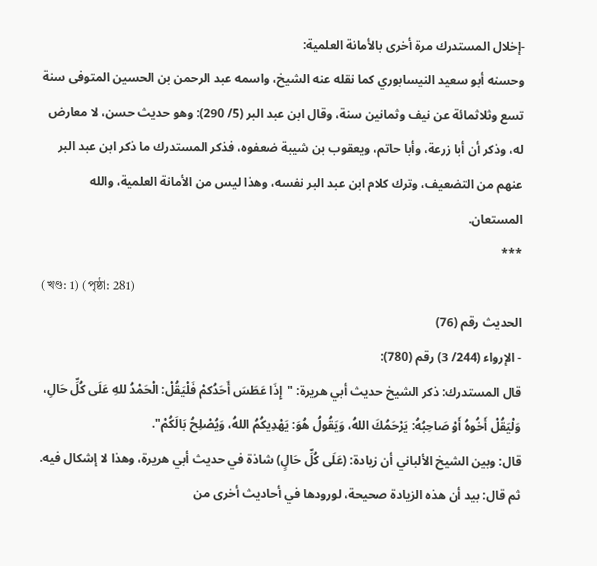-إخلال المستدرك مرة أخرى بالأمانة العلمية:
وحسنه أبو سعيد النيسابوري كما نقله عنه الشيخ، واسمه عبد الرحمن بن الحسين المتوفى سنة تسع وثلاثمائة عن نيف وثمانين سنة، وقال ابن عبد البر (5/ 290): وهو حديث حسن، لا معارض له، وذكر أن أبا زرعة، وأبا حاتم، ويعقوب بن شيبة ضعفوه، فذكر المستدرك ما ذكر ابن عبد البر عنهم من التضعيف، وترك كلام ابن عبد البر نفسه، وهذا ليس من الأمانة العلمية، والله المستعان.
***
(খণ্ড: 1) (পৃষ্ঠা: 281)
الحديث رقم (76)
- الإرواء (244/ 3) رقم (780):
قال المستدرك: ذكر الشيخ حديث أبي هريرة: "إِذَا عَطَسَ أَحَدُكمْ فَلْيَقُلْ: الْحَمْدُ للهِ عَلَى كُلِّ حَالِ، وَلْيَقُلْ أَخُوهُ أَوْ صَاحِبُهُ: يَرْحَمُكَ اللهُ، وَيَقُولُ هُوَ: يَهْدِيكُمُ اللهُ، وَيُصْلِحُ بَالَكُمْ".
قال: وبين الشيخ الألباني أن زيادة: (عَلَى كُلِّ حَالٍ) شاذة في حديث أبي هريرة، وهذا لا إشكال فيه.
ثم قال: بيد أن هذه الزيادة صحيحة، لورودها في أحاديث أخرى من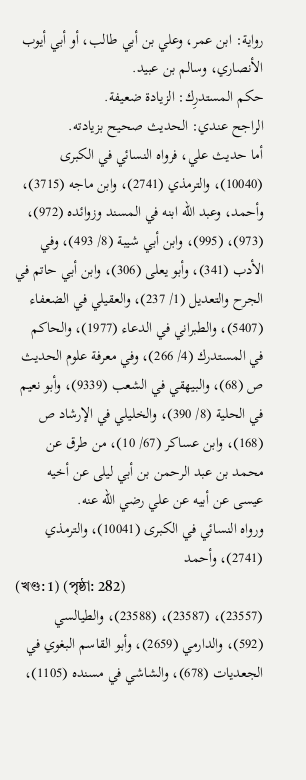رواية: ابن عمر، وعلي بن أبي طالب، أو أبي أيوب الأنصاري، وسالم بن عبيد.
حكم المستدرِك: الزيادة ضعيفة.
الراجح عندي: الحديث صحيح بزيادته.
أما حديث علي، فرواه النسائي في الكبرى (10040)، والترمذي (2741)، وابن ماجه (3715)، وأحمد، وعبد الله ابنه في المسند وزوائده (972)، (973)، (995)، وابن أبي شيبة (8/ 493)، وفي الأدب (341)، وأبو يعلى (306)، وابن أبي حاتم في الجرح والتعديل (1/ 237)، والعقيلي في الضعفاء (5407)، والطبراني في الدعاء (1977)، والحاكم في المستدرك (4/ 266)، وفي معرفة علوم الحديث ص (68)، والبيهقي في الشعب (9339)، وأبو نعيم في الحلية (8/ 390)، والخليلي في الإرشاد ص (168)، وابن عساكر (67/ 10)، من طرق عن محمد بن عبد الرحمن بن أبي ليلى عن أخيه عيسى عن أبيه عن علي رضي الله عنه.
ورواه النسائي في الكبرى (10041)، والترمذي (2741)، وأحمد
(খণ্ড: 1) (পৃষ্ঠা: 282)
(23557)، (23587)، (23588)، والطيالسي (592)، والدارمي (2659)، وأبو القاسم البغوي في الجعديات (678)، والشاشي في مسنده (1105)،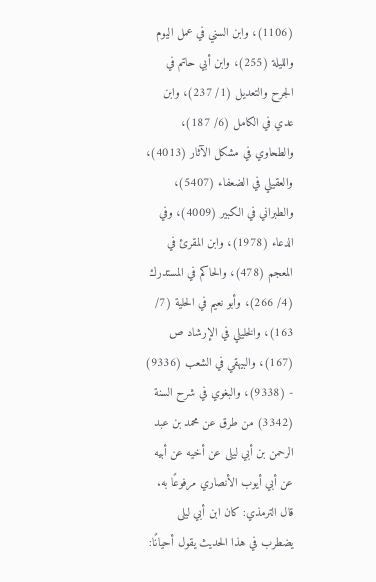(1106)، وابن السني في عمل اليوم والليلة (255)، وابن أبي حاتم في الجرح والتعديل (1/ 237)، وابن عدي في الكامل (6/ 187)، والطحاوي في مشكل الآثار (4013)، والعقيلي في الضعفاء (5407)، والطبراني في الكبير (4009)، وفي الدعاء (1978)، وابن المقرئ في المعجم (478)، والحاكم في المستدرك (4/ 266)، وأبو نعيم في الحلية (7/ 163)، والخليلي في الإرشاد ص (167)، والبيهقي في الشعب (9336) - (9338)، والبغوي في شرح السنة (3342) من طرق عن محمد بن عبد الرحمن بن أبي ليلى عن أخيه عن أبيه عن أبي أيوب الأنصاري مرفوعًا به.
قال الترمذي: كان ابن أبي ليلى يضطرب في هذا الحديث يقول أحيانًا: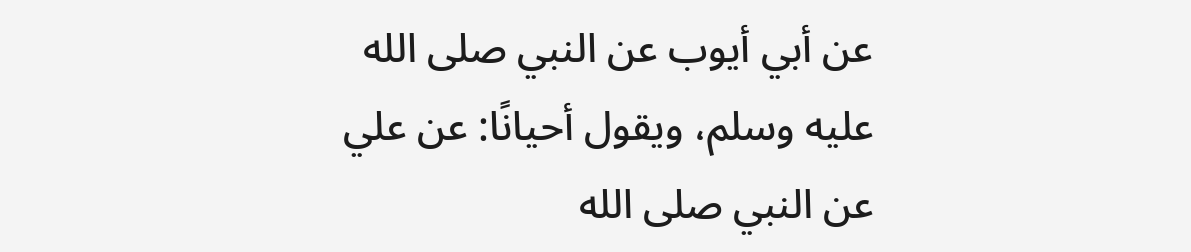عن أبي أيوب عن النبي صلى الله عليه وسلم، ويقول أحيانًا: عن علي عن النبي صلى الله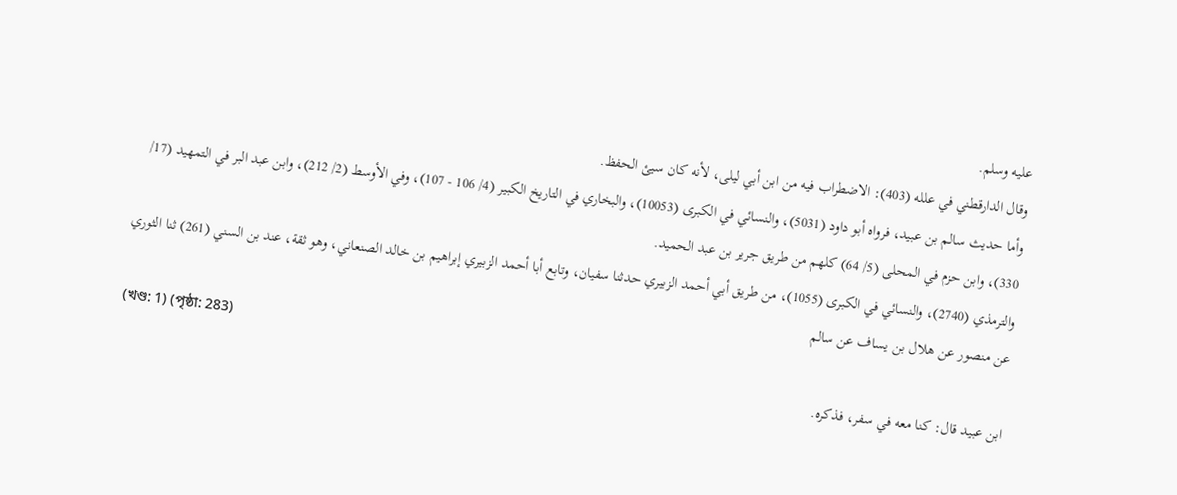عليه وسلم.
وقال الدارقطني في علله (403): الاضطراب فيه من ابن أبي ليلى، لأنه كان سيئ الحفظ.
وأما حديث سالم بن عبيد، فرواه أبو داود (5031)، والنسائي في الكبرى (10053)، والبخاري في التاريخ الكبير (4/ 106 - 107)، وفي الأوسط (2/ 212)، وابن عبد البر في التمهيد (17/ 330)، وابن حزم في المحلى (5/ 64) كلهم من طريق جرير بن عبد الحميد.
والترمذي (2740)، والنسائي في الكبرى (1055)، من طريق أبي أحمد الزبيري حدثنا سفيان، وتابع أبا أحمد الزبيري إبراهيم بن خالد الصنعاني، وهو ثقة، عند بن السني (261) ثنا الثوري عن منصور عن هلال بن يساف عن سالم
(খণ্ড: 1) (পৃষ্ঠা: 283)
ابن عبيد قال: كنا معه في سفر، فذكره.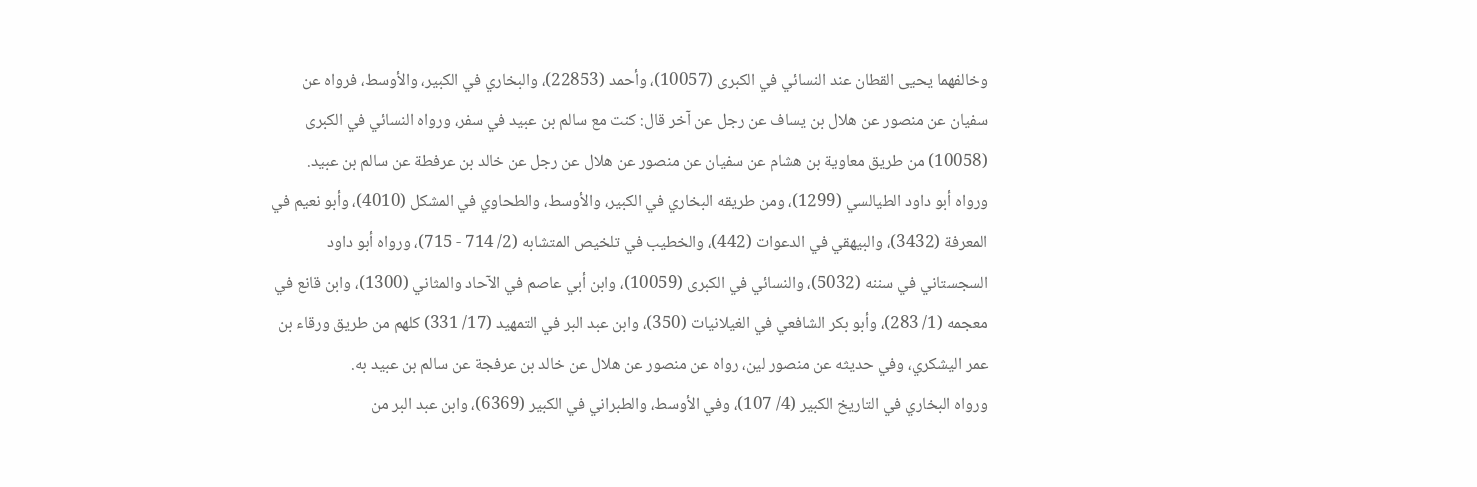وخالفهما يحيى القطان عند النسائي في الكبرى (10057)، وأحمد (22853)، والبخاري في الكبير، والأوسط، فرواه عن سفيان عن منصور عن هلال بن يساف عن رجل عن آخر قال: كنت مع سالم بن عبيد في سفر، ورواه النسائي في الكبرى (10058) من طريق معاوية بن هشام عن سفيان عن منصور عن هلال عن رجل عن خالد بن عرفطة عن سالم بن عبيد.
ورواه أبو داود الطيالسي (1299)، ومن طريقه البخاري في الكبير، والأوسط، والطحاوي في المشكل (4010)، وأبو نعيم في المعرفة (3432)، والبيهقي في الدعوات (442)، والخطيب في تلخيص المتشابه (2/ 714 - 715)، ورواه أبو داود السجستاني في سننه (5032)، والنسائي في الكبرى (10059)، وابن أبي عاصم في الآحاد والمثاني (1300)، وابن قانع في معجمه (1/ 283)، وأبو بكر الشافعي في الغيلانيات (350)، وابن عبد البر في التمهيد (17/ 331) كلهم من طريق ورقاء بن عمر اليشكري، وفي حديثه عن منصور لين، رواه عن منصور عن هلال عن خالد بن عرفجة عن سالم بن عبيد به.
ورواه البخاري في التاريخ الكبير (4/ 107)، وفي الأوسط، والطبراني في الكبير (6369)، وابن عبد البر من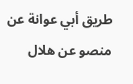طريق أبي عوانة عن منصو عن هلال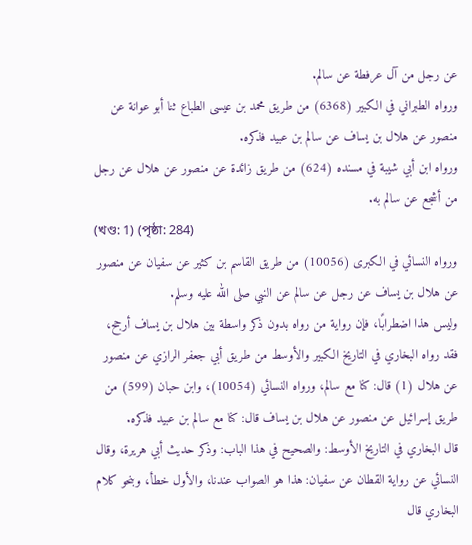عن رجل من آل عرفطة عن سالم.
ورواه الطبراني في الكبير (6368) من طريق محمد بن عيسى الطباع ثنا أبو عوانة عن منصور عن هلال بن يساف عن سالم بن عبيد فذكره.
ورواه ابن أبي شيبة في مسنده (624) من طريق زائدة عن منصور عن هلال عن رجل من أشجع عن سالم به.
(খণ্ড: 1) (পৃষ্ঠা: 284)
ورواه النسائي في الكبرى (10056) من طريق القاسم بن كثير عن سفيان عن منصور عن هلال بن يساف عن رجل عن سالم عن النبي صلى الله عليه وسلم.
وليس هذا اضطرابًا، فإن رواية من رواه بدون ذكر واسطة بين هلال بن يساف أرجح، فقد رواه البخاري في التاريخ الكبير والأوسط من طريق أبي جعفر الرازي عن منصور عن هلال (1) قال: كنا مع سالم، ورواه النسائي (10054)، وابن حبان (599) من طريق إسرائيل عن منصور عن هلال بن يساف قال: كنا مع سالم بن عبيد فذكره.
قال البخاري في التاريخ الأوسط: والصحيح في هذا الباب: وذكر حديث أبي هريرة، وقال النسائي عن رواية القطان عن سفيان: هذا هو الصواب عندنا، والأول خطأ، وبنحو كلام البخاري قال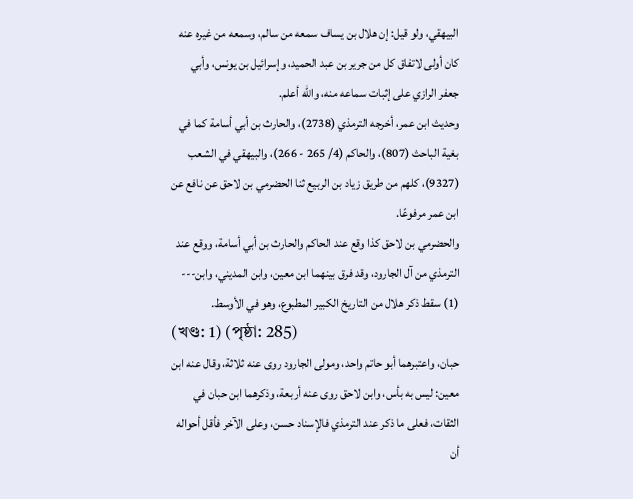البيهقي، ولو قيل: إن هلال بن يساف سمعه من سالم، وسمعه من غيره عنه كان أولى لاتفاق كل من جرير بن عبد الحميد، وإسرائيل بن يونس، وأبي جعفر الرازي على إثبات سماعه منه، والله أعلم.
وحديث ابن عمر، أخرجه الترمذي (2738)، والحارث بن أبي أسامة كما في بغية الباحث (807)، والحاكم (4/ 265 - 266)، والبيهقي في الشعب (9327)، كلهم من طريق زياد بن الربيع ثنا الحضرمي بن لاحق عن نافع عن ابن عمر مرفوعًا.
والحضرمي بن لاحق كذا وقع عند الحاكم والحارث بن أبي أسامة، ووقع عند الترمذي من آل الجارود، وقد فرق بينهما ابن معين، وابن المديني، وابن---
(1) سقط ذكر هلال من التاريخ الكبير المطبوع، وهو في الأوسط.
(খণ্ড: 1) (পৃষ্ঠা: 285)
حبان، واعتبرهما أبو حاتم واحد، ومولى الجارود روى عنه ثلاثة، وقال عنه ابن معين: ليس به بأس، وابن لاحق روى عنه أربعة، وذكرهما ابن حبان في الثقات، فعلى ما ذكر عند الترمذي فالإسناد حسن، وعلى الآخر فأقل أحواله أن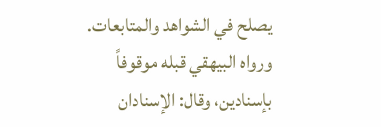يصلح في الشواهد والمتابعات.
ورواه البيهقي قبله موقوفاً بإسنادين، وقال: الإسنادان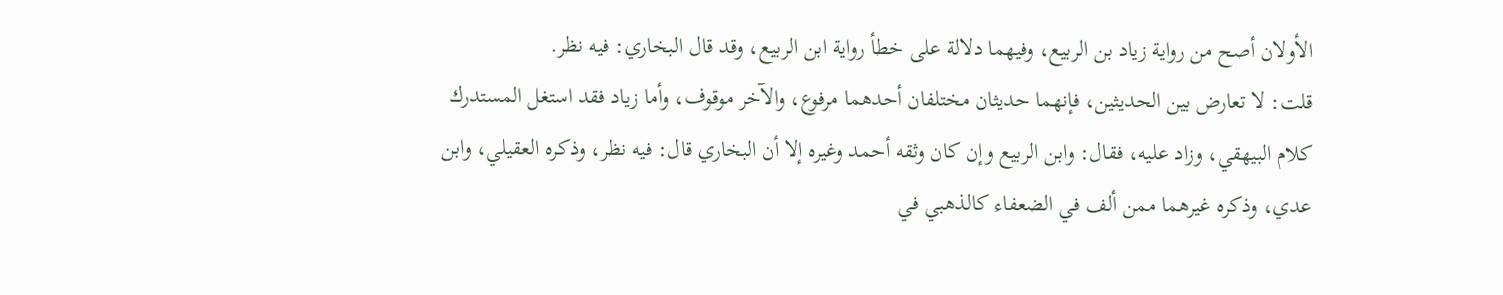الأولان أصح من رواية زياد بن الربيع، وفيهما دلالة على خطأ رواية ابن الربيع، وقد قال البخاري: فيه نظر.
قلت: لا تعارض بين الحديثين، فإنهما حديثان مختلفان أحدهما مرفوع، والآخر موقوف، وأما زياد فقد استغل المستدرك كلام البيهقي، وزاد عليه، فقال: وابن الربيع وإن كان وثقه أحمد وغيره إلا أن البخاري قال: فيه نظر، وذكره العقيلي، وابن عدي، وذكره غيرهما ممن ألف في الضعفاء كالذهبي في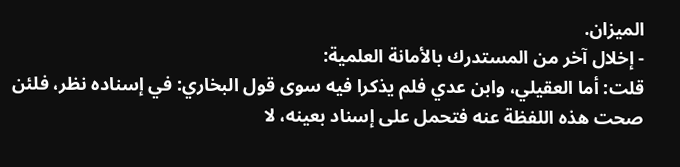الميزان.
- إخلال آخر من المستدرك بالأمانة العلمية:
قلت: أما العقيلي، وابن عدي فلم يذكرا فيه سوى قول البخاري: في إسناده نظر، فلئن صحت هذه اللفظة عنه فتحمل على إسناد بعينه، لا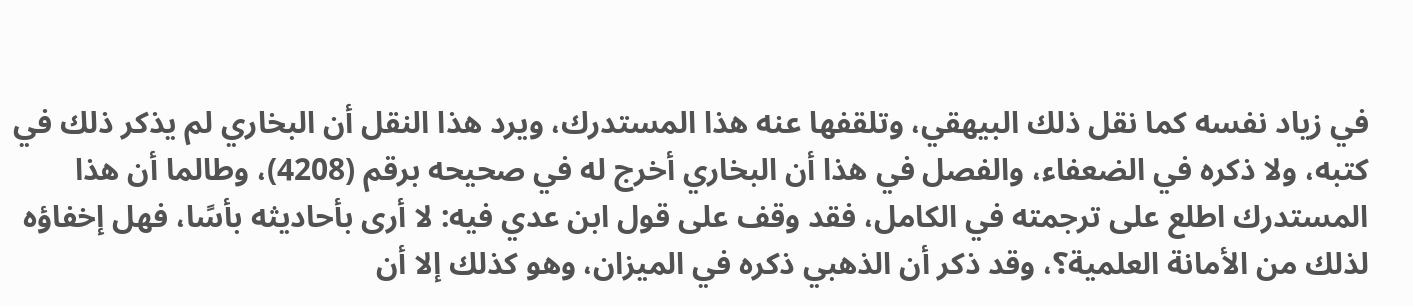في زياد نفسه كما نقل ذلك البيهقي، وتلقفها عنه هذا المستدرك، ويرد هذا النقل أن البخاري لم يذكر ذلك في كتبه، ولا ذكره في الضعفاء، والفصل في هذا أن البخاري أخرج له في صحيحه برقم (4208)، وطالما أن هذا المستدرك اطلع على ترجمته في الكامل، فقد وقف على قول ابن عدي فيه: لا أرى بأحاديثه بأسًا، فهل إخفاؤه لذلك من الأمانة العلمية؟، وقد ذكر أن الذهبي ذكره في الميزان، وهو كذلك إلا أن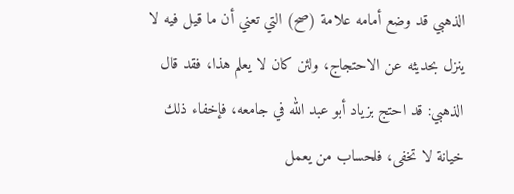الذهبي قد وضع أمامه علامة (صح) التي تعني أن ما قيل فيه لا ينزل بحديثه عن الاحتجاج، ولئن كان لا يعلم هذا، فقد قال الذهبي: قد احتج بزياد أبو عبد الله في جامعه، فإخفاء ذلك خيانة لا تخفى، فلحساب من يعمل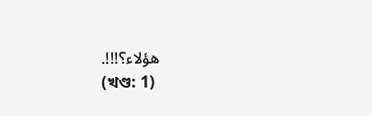هؤلاء؟!!!.
(খণ্ড: 1)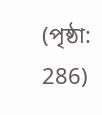(পৃষ্ঠা: 286)